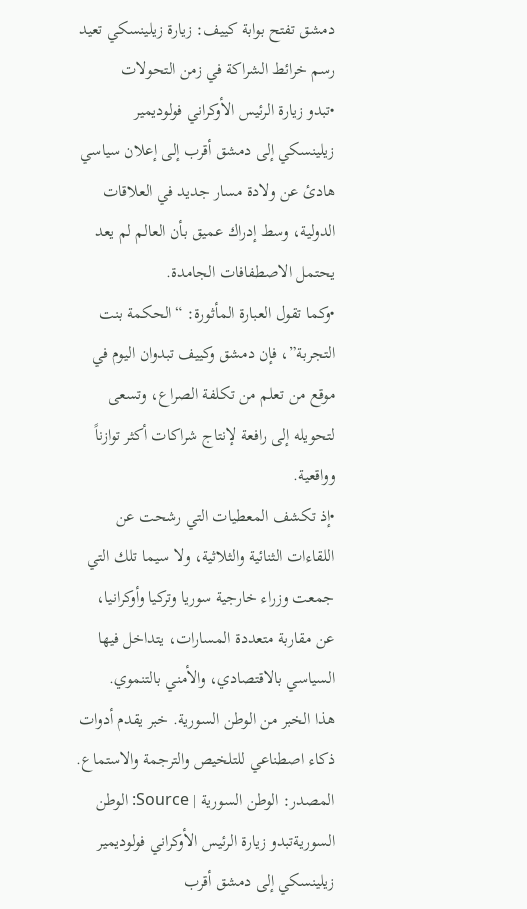دمشق تفتح بوابة كييف: زيارة زيلينسكي تعيد رسم خرائط الشراكة في زمن التحولات
•تبدو زيارة الرئيس الأوكراني فولوديمير زيلينسكي إلى دمشق أقرب إلى إعلان سياسي هادئ عن ولادة مسار جديد في العلاقات الدولية، وسط إدراك عميق بأن العالم لم يعد يحتمل الاصطفافات الجامدة.
•وكما تقول العبارة المأثورة: “الحكمة بنت التجربة”، فإن دمشق وكييف تبدوان اليوم في موقع من تعلم من تكلفة الصراع، وتسعى لتحويله إلى رافعة لإنتاج شراكات أكثر توازناً وواقعية.
•إذ تكشف المعطيات التي رشحت عن اللقاءات الثنائية والثلاثية، ولا سيما تلك التي جمعت وزراء خارجية سوريا وتركيا وأوكرانيا، عن مقاربة متعددة المسارات، يتداخل فيها السياسي بالاقتصادي، والأمني بالتنموي.
هذا الخبر من الوطن السورية. خبر يقدم أدوات ذكاء اصطناعي للتلخيص والترجمة والاستماع.
المصدر: الوطن السورية | Source: الوطن السوريةتبدو زيارة الرئيس الأوكراني فولوديمير زيلينسكي إلى دمشق أقرب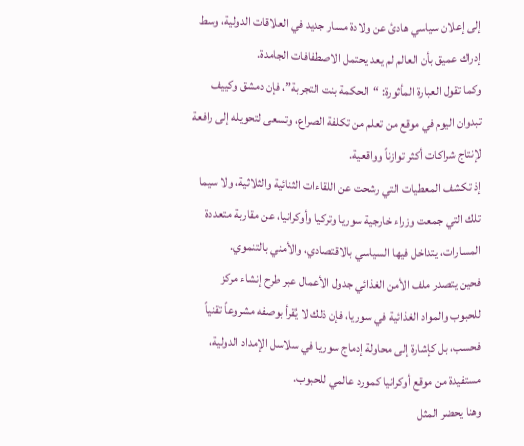إلى إعلان سياسي هادئ عن ولادة مسار جديد في العلاقات الدولية، وسط إدراك عميق بأن العالم لم يعد يحتمل الاصطفافات الجامدة.
وكما تقول العبارة المأثورة: “الحكمة بنت التجربة”، فإن دمشق وكييف تبدوان اليوم في موقع من تعلم من تكلفة الصراع، وتسعى لتحويله إلى رافعة لإنتاج شراكات أكثر توازناً وواقعية.
إذ تكشف المعطيات التي رشحت عن اللقاءات الثنائية والثلاثية، ولا سيما تلك التي جمعت وزراء خارجية سوريا وتركيا وأوكرانيا، عن مقاربة متعددة المسارات، يتداخل فيها السياسي بالاقتصادي، والأمني بالتنموي.
فحين يتصدر ملف الأمن الغذائي جدول الأعمال عبر طرح إنشاء مركز للحبوب والمواد الغذائية في سوريا، فإن ذلك لا يُقرأ بوصفه مشروعاً تقنياً فحسب، بل كإشارة إلى محاولة إدماج سوريا في سلاسل الإمداد الدولية، مستفيدة من موقع أوكرانيا كمورد عالمي للحبوب.
وهنا يحضر المثل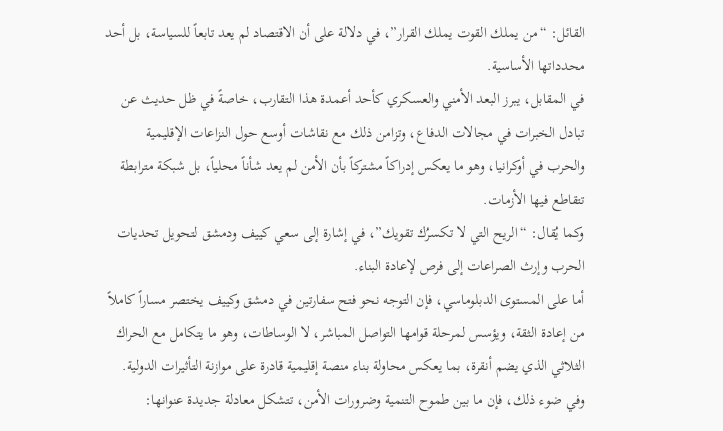القائل: “من يملك القوت يملك القرار”، في دلالة على أن الاقتصاد لم يعد تابعاً للسياسة، بل أحد محدداتها الأساسية.
في المقابل، يبرز البعد الأمني والعسكري كأحد أعمدة هذا التقارب، خاصةً في ظل حديث عن تبادل الخبرات في مجالات الدفاع، وتزامن ذلك مع نقاشات أوسع حول النزاعات الإقليمية والحرب في أوكرانيا، وهو ما يعكس إدراكاً مشتركاً بأن الأمن لم يعد شأناً محلياً، بل شبكة مترابطة تتقاطع فيها الأزمات.
وكما يُقال: “الريح التي لا تكسرُك تقويك”، في إشارة إلى سعي كييف ودمشق لتحويل تحديات الحرب وإرث الصراعات إلى فرص لإعادة البناء.
أما على المستوى الدبلوماسي، فإن التوجه نحو فتح سفارتين في دمشق وكييف يختصر مساراً كاملاً من إعادة الثقة، ويؤسس لمرحلة قوامها التواصل المباشر، لا الوساطات، وهو ما يتكامل مع الحراك الثلاثي الذي يضم أنقرة، بما يعكس محاولة بناء منصة إقليمية قادرة على موازنة التأثيرات الدولية.
وفي ضوء ذلك، فإن ما بين طموح التنمية وضرورات الأمن، تتشكل معادلة جديدة عنوانها: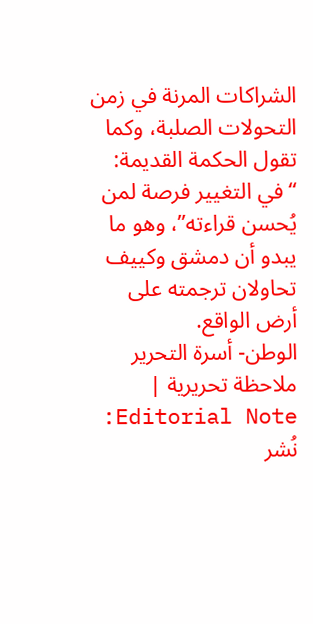الشراكات المرنة في زمن التحولات الصلبة، وكما تقول الحكمة القديمة: “في التغيير فرصة لمن يُحسن قراءته”، وهو ما يبدو أن دمشق وكييف تحاولان ترجمته على أرض الواقع.
الوطن- أسرة التحرير
ملاحظة تحريرية | Editorial Note: نُشر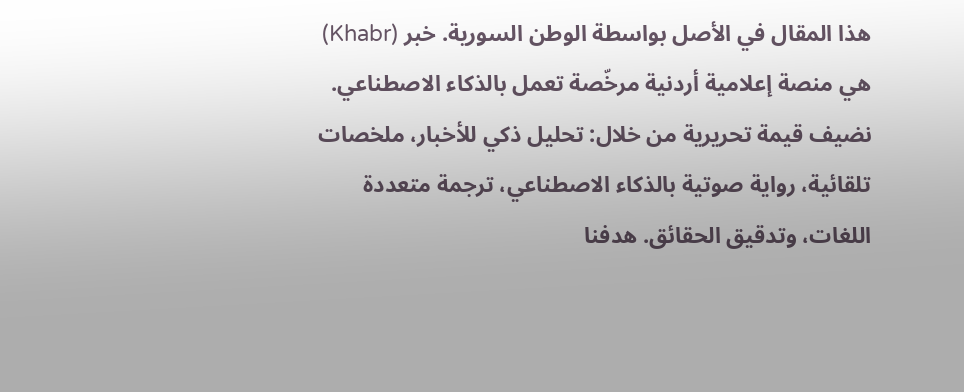هذا المقال في الأصل بواسطة الوطن السورية. خبر (Khabr) هي منصة إعلامية أردنية مرخّصة تعمل بالذكاء الاصطناعي. نضيف قيمة تحريرية من خلال: تحليل ذكي للأخبار، ملخصات تلقائية، رواية صوتية بالذكاء الاصطناعي، ترجمة متعددة اللغات، وتدقيق الحقائق. هدفنا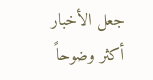جعل الأخبار أكثر وضوحاً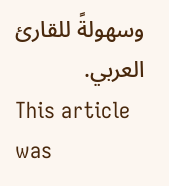وسهولةً للقارئ العربي.
This article was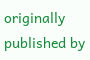originally published by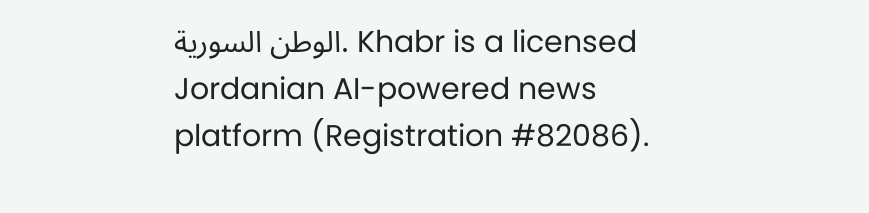الوطن السورية. Khabr is a licensed Jordanian AI-powered news platform (Registration #82086).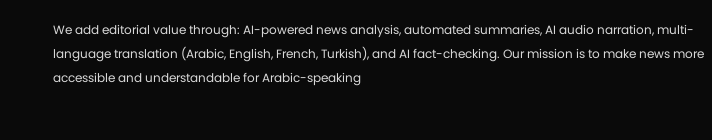We add editorial value through: AI-powered news analysis, automated summaries, AI audio narration, multi-language translation (Arabic, English, French, Turkish), and AI fact-checking. Our mission is to make news more accessible and understandable for Arabic-speaking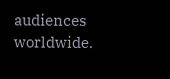audiences worldwide.